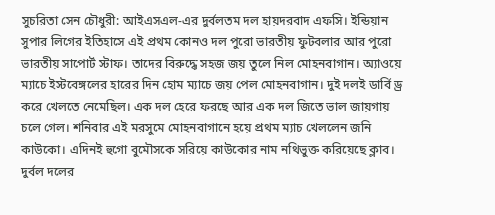সুচরিতা সেন চৌধুরী: আইএসএল-এর দুর্বলতম দল হায়দরবাদ এফসি। ইন্ডিয়ান সুপার লিগের ইতিহাসে এই প্রথম কোনও দল পুরো ভারতীয় ফুটবলার আর পুরো ভারতীয় সাপোর্ট স্টাফ। তাদের বিরুদ্ধে সহজ জয় তুলে নিল মোহনবাগান। অ্যাওয়ে ম্যাচে ইস্টবেঙ্গলের হারের দিন হোম ম্যাচে জয় পেল মোহনবাগান। দুই দলই ডার্বি ড্র করে খেলতে নেমেছিল। এক দল হেরে ফরছে আর এক দল জিতে ভাল জায়গায় চলে গেল। শনিবার এই মরসুমে মোহনবাগানে হয়ে প্রথম ম্যাচ খেললেন জনি কাউকো। এদিনই হুগো বুমৌসকে সরিয়ে কাউকোর নাম নথিভুক্ত করিয়েছে ক্লাব। দুর্বল দলের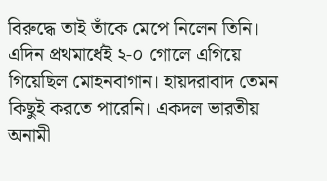বিরুদ্ধে তাই তাঁকে মেপে নিলেন তিনি।
এদিন প্রথমার্ধেই ২-০ গোলে এগিয়ে গিয়েছিল মোহনবাগান। হায়দরাবাদ তেমন কিছুই করতে পারেনি। একদল ভারতীয় অনামী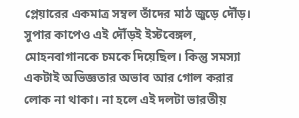প্লেয়ারের একমাত্র সম্বল তাঁদের মাঠ জুড়ে দৌঁড়। সুপার কাপেও এই দৌঁড়ই ইস্টবেঙ্গল, মোহনবাগানকে চমকে দিয়েছিল। কিন্তু সমস্যা একটাই অভিজ্ঞতার অভাব আর গোল করার লোক না থাকা। না হলে এই দলটা ভারতীয়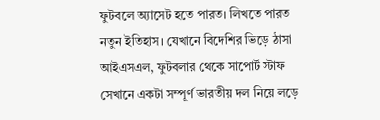ফুটবলে অ্যাসেট হতে পারত। লিখতে পারত নতুন ইতিহাস। যেখানে বিদেশির ভিড়ে ঠাসা আইএসএল, ফুটবলার থেকে সাপোর্ট স্টাফ সেখানে একটা সম্পূর্ণ ভারতীয় দল নিয়ে লড়ে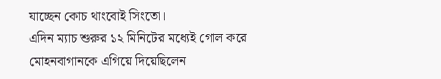যাচ্ছেন কোচ থাংবোই সিংতো।
এদিন ম্যাচ শুরুর ১২ মিনিটের মধ্যেই গোল করে মোহনবাগানকে এগিয়ে দিয়েছিলেন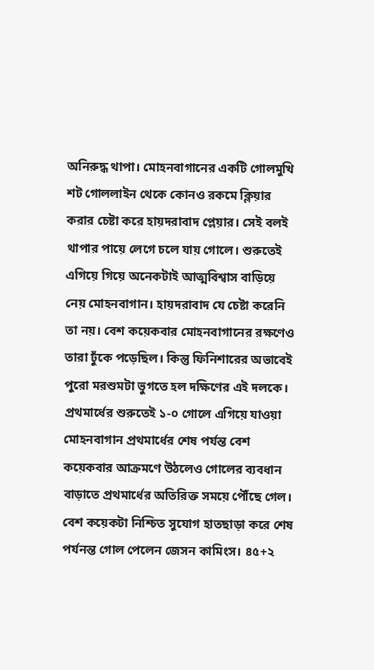অনিরুদ্ধ থাপা। মোহনবাগানের একটি গোলমুখি শট গোললাইন থেকে কোনও রকমে ক্লিয়ার করার চেষ্টা করে হায়দরাবাদ প্লেয়ার। সেই বলই থাপার পায়ে লেগে চলে যায় গোলে। শুরুতেই এগিয়ে গিয়ে অনেকটাই আত্মবিশ্বাস বাড়িয়ে নেয় মোহনবাগান। হায়দরাবাদ যে চেষ্টা করেনি তা নয়। বেশ কয়েকবার মোহনবাগানের রক্ষণেও তারা ঢুঁকে পড়েছিল। কিন্তু ফিনিশারের অভাবেই পুরো মরশুমটা ভুগতে হল দক্ষিণের এই দলকে।
প্রথমার্ধের শুরুতেই ১-০ গোলে এগিয়ে যাওয়া মোহনবাগান প্রথমার্ধের শেষ পর্যন্ত বেশ কয়েকবার আক্রমণে উঠলেও গোলের ব্যবধান বাড়াতে প্রথমার্ধের অতিরিক্ত সময়ে পৌঁছে গেল। বেশ কয়েকটা নিশ্চিত সুযোগ হাতছাড়া করে শেষ পর্যনন্ত গোল পেলেন জেসন কামিংস। ৪৫+২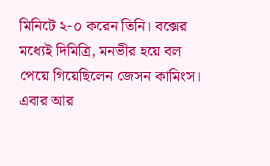মিনিটে ২-০ করেন তিনি। বক্সের মধ্যেই দিমিত্রি, মনভীর হয়ে বল পেয়ে গিয়েছিলেন জেসন কামিংস। এবার আর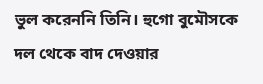ভুল করেননি তিনি। হুগো বুমৌসকে দল থেকে বাদ দেওয়ার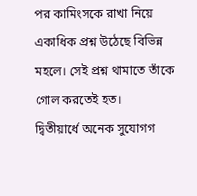পর কামিংসকে রাখা নিয়ে একাধিক প্রশ্ন উঠেছে বিভিন্ন মহলে। সেই প্রশ্ন থামাতে তাঁকে গোল করতেই হত।
দ্বিতীয়ার্ধে অনেক সুযোগগ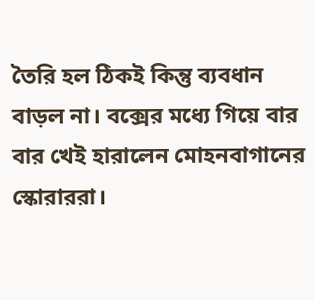তৈরি হল ঠিকই কিন্তু ব্যবধান বাড়ল না। বক্সের মধ্যে গিয়ে বার বার খেই হারালেন মোহনবাগানের স্কোরাররা।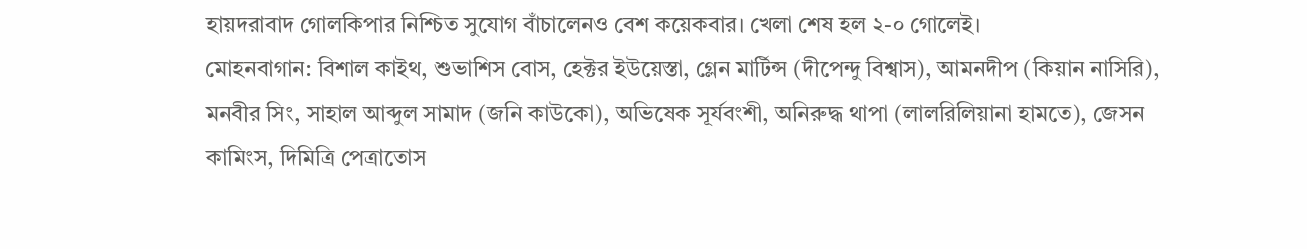হায়দরাবাদ গোলকিপার নিশ্চিত সুযোগ বাঁচালেনও বেশ কয়েকবার। খেলা শেষ হল ২-০ গোলেই।
মোহনবাগান: বিশাল কাইথ, শুভাশিস বোস, হেক্টর ইউয়েস্তা, গ্লেন মার্টিন্স (দীপেন্দু বিশ্বাস), আমনদীপ (কিয়ান নাসিরি), মনবীর সিং, সাহাল আব্দুল সামাদ (জনি কাউকো), অভিষেক সূর্যবংশী, অনিরুদ্ধ থাপা (লালরিলিয়ানা হামতে), জেসন কামিংস, দিমিত্রি পেত্রাতোস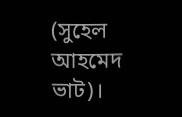(সুহেল আহমেদ ভাট)।